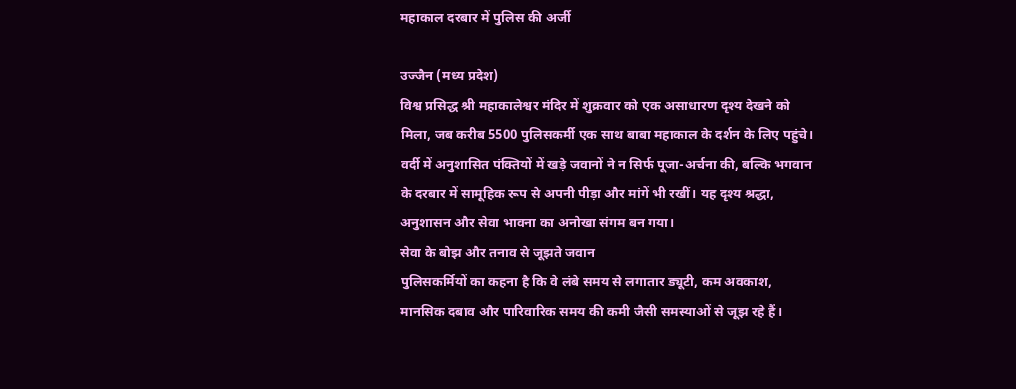महाकाल दरबार में पुलिस की अर्जी

उज्जैन (मध्य प्रदेश)
विश्व प्रसिद्ध श्री महाकालेश्वर मंदिर में शुक्रवार को एक असाधारण दृश्य देखने को मिला, जब करीब 5500 पुलिसकर्मी एक साथ बाबा महाकाल के दर्शन के लिए पहुंचे। वर्दी में अनुशासित पंक्तियों में खड़े जवानों ने न सिर्फ पूजा-अर्चना की, बल्कि भगवान के दरबार में सामूहिक रूप से अपनी पीड़ा और मांगें भी रखीं। यह दृश्य श्रद्धा, अनुशासन और सेवा भावना का अनोखा संगम बन गया।
सेवा के बोझ और तनाव से जूझते जवान
पुलिसकर्मियों का कहना है कि वे लंबे समय से लगातार ड्यूटी, कम अवकाश, मानसिक दबाव और पारिवारिक समय की कमी जैसी समस्याओं से जूझ रहे हैं।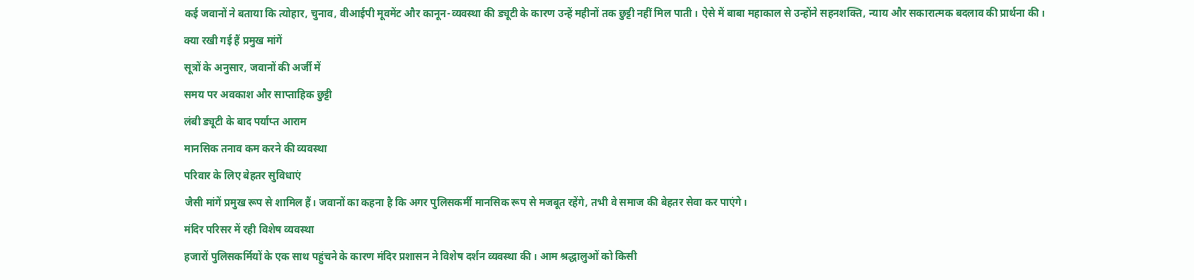कई जवानों ने बताया कि त्योहार, चुनाव, वीआईपी मूवमेंट और कानून-व्यवस्था की ड्यूटी के कारण उन्हें महीनों तक छुट्टी नहीं मिल पाती। ऐसे में बाबा महाकाल से उन्होंने सहनशक्ति, न्याय और सकारात्मक बदलाव की प्रार्थना की।
क्या रखी गई हैं प्रमुख मांगें
सूत्रों के अनुसार, जवानों की अर्जी में
समय पर अवकाश और साप्ताहिक छुट्टी
लंबी ड्यूटी के बाद पर्याप्त आराम
मानसिक तनाव कम करने की व्यवस्था
परिवार के लिए बेहतर सुविधाएं
जैसी मांगें प्रमुख रूप से शामिल हैं। जवानों का कहना है कि अगर पुलिसकर्मी मानसिक रूप से मजबूत रहेंगे, तभी वे समाज की बेहतर सेवा कर पाएंगे।
मंदिर परिसर में रही विशेष व्यवस्था
हजारों पुलिसकर्मियों के एक साथ पहुंचने के कारण मंदिर प्रशासन ने विशेष दर्शन व्यवस्था की। आम श्रद्धालुओं को किसी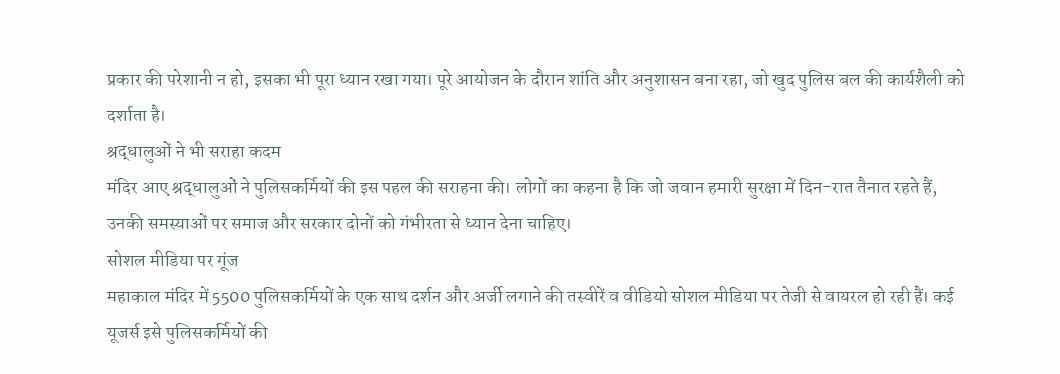प्रकार की परेशानी न हो, इसका भी पूरा ध्यान रखा गया। पूरे आयोजन के दौरान शांति और अनुशासन बना रहा, जो खुद पुलिस बल की कार्यशैली को दर्शाता है।
श्रद्धालुओं ने भी सराहा कदम
मंदिर आए श्रद्धालुओं ने पुलिसकर्मियों की इस पहल की सराहना की। लोगों का कहना है कि जो जवान हमारी सुरक्षा में दिन-रात तैनात रहते हैं, उनकी समस्याओं पर समाज और सरकार दोनों को गंभीरता से ध्यान देना चाहिए।
सोशल मीडिया पर गूंज
महाकाल मंदिर में 5500 पुलिसकर्मियों के एक साथ दर्शन और अर्जी लगाने की तस्वीरें व वीडियो सोशल मीडिया पर तेजी से वायरल हो रही हैं। कई यूजर्स इसे पुलिसकर्मियों की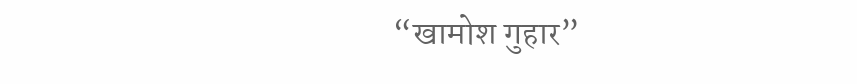“खामोश गुहार”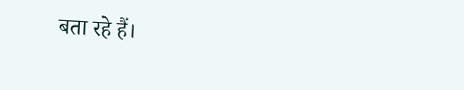बता रहे हैं।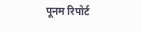पूनम रिपोर्ट